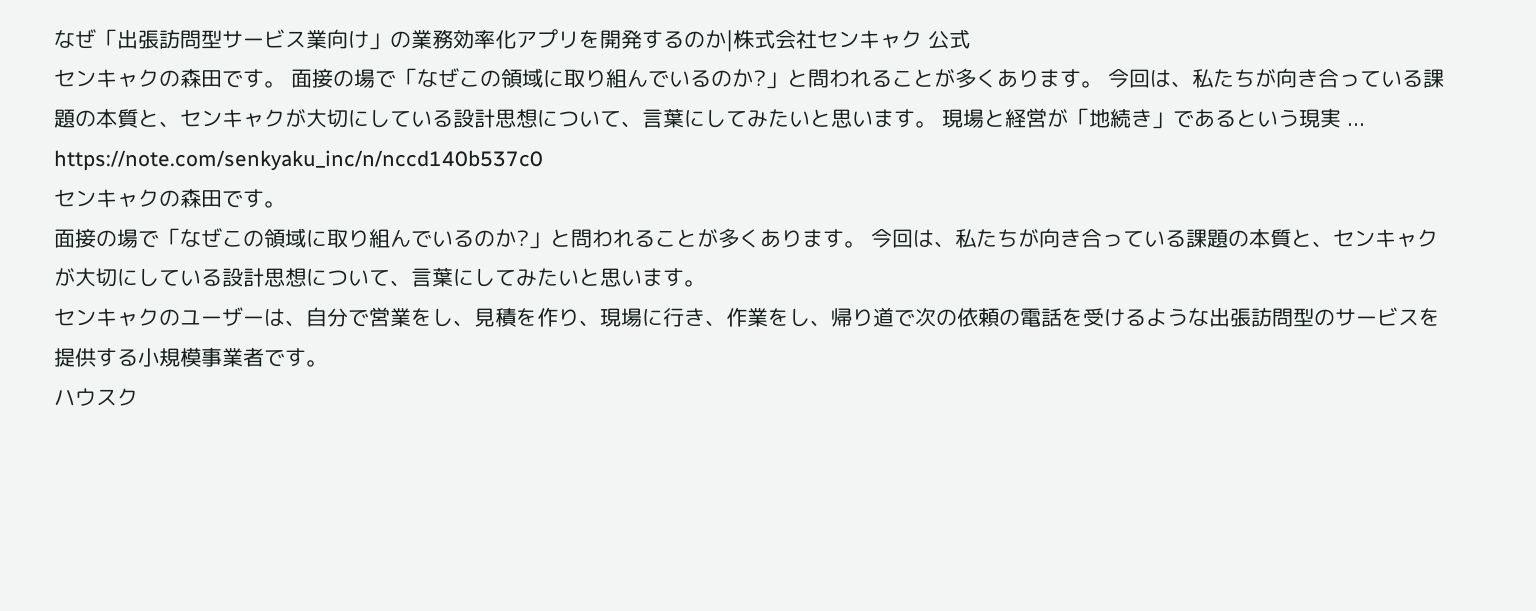なぜ「出張訪問型サービス業向け」の業務効率化アプリを開発するのか|株式会社センキャク 公式
センキャクの森田です。 面接の場で「なぜこの領域に取り組んでいるのか?」と問われることが多くあります。 今回は、私たちが向き合っている課題の本質と、センキャクが大切にしている設計思想について、言葉にしてみたいと思います。 現場と経営が「地続き」であるという現実 ...
https://note.com/senkyaku_inc/n/nccd140b537c0
センキャクの森田です。
面接の場で「なぜこの領域に取り組んでいるのか?」と問われることが多くあります。 今回は、私たちが向き合っている課題の本質と、センキャクが大切にしている設計思想について、言葉にしてみたいと思います。
センキャクのユーザーは、自分で営業をし、見積を作り、現場に行き、作業をし、帰り道で次の依頼の電話を受けるような出張訪問型のサービスを提供する小規模事業者です。
ハウスク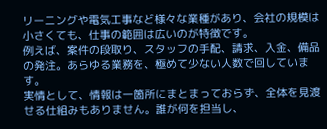リーニングや電気工事など様々な業種があり、会社の規模は小さくても、仕事の範囲は広いのが特徴です。
例えば、案件の段取り、スタッフの手配、請求、入金、備品の発注。あらゆる業務を、極めて少ない人数で回しています。
実情として、情報は一箇所にまとまっておらず、全体を見渡せる仕組みもありません。誰が何を担当し、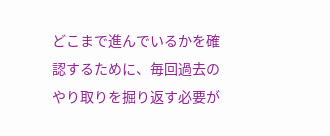どこまで進んでいるかを確認するために、毎回過去のやり取りを掘り返す必要が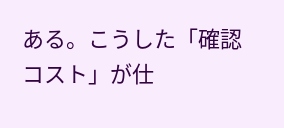ある。こうした「確認コスト」が仕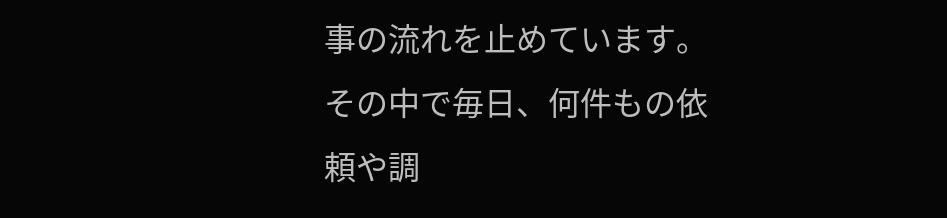事の流れを止めています。その中で毎日、何件もの依頼や調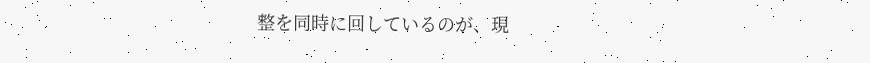整を同時に回しているのが、現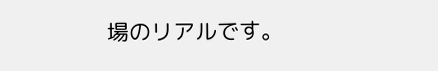場のリアルです。